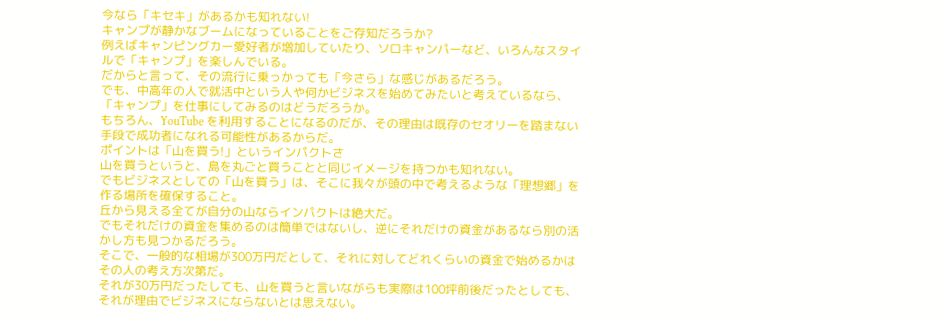今なら「キセキ」があるかも知れない!
キャンプが静かなブームになっていることをご存知だろうか?
例えばキャンピングカー愛好者が増加していたり、ソロキャンパーなど、いろんなスタイルで「キャンプ」を楽しんでいる。
だからと言って、その流行に乗っかっても「今さら」な感じがあるだろう。
でも、中高年の人で就活中という人や何かビジネスを始めてみたいと考えているなら、「キャンプ」を仕事にしてみるのはどうだろうか。
もちろん、YouTube を利用することになるのだが、その理由は既存のセオリーを踏まない手段で成功者になれる可能性があるからだ。
ポイントは「山を買う!」というインパクトさ
山を買うというと、島を丸ごと買うことと同じイメージを持つかも知れない。
でもビジネスとしての「山を買う」は、そこに我々が頭の中で考えるような「理想郷」を作る場所を確保すること。
丘から見える全てが自分の山ならインパクトは絶大だ。
でもそれだけの資金を集めるのは簡単ではないし、逆にそれだけの資金があるなら別の活かし方も見つかるだろう。
そこで、一般的な相場が300万円だとして、それに対してどれくらいの資金で始めるかはその人の考え方次第だ。
それが30万円だったしても、山を買うと言いながらも実際は100坪前後だったとしても、それが理由でビジネスにならないとは思えない。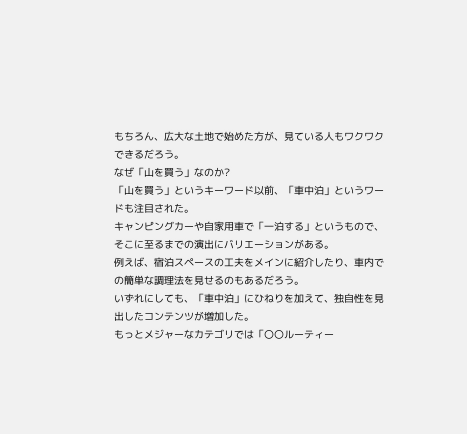もちろん、広大な土地で始めた方が、見ている人もワクワクできるだろう。
なぜ「山を買う」なのか?
「山を買う」というキーワード以前、「車中泊」というワードも注目された。
キャンピングカーや自家用車で「一泊する」というもので、そこに至るまでの演出にバリエーションがある。
例えば、宿泊スペースの工夫をメインに紹介したり、車内での簡単な調理法を見せるのもあるだろう。
いずれにしても、「車中泊」にひねりを加えて、独自性を見出したコンテンツが増加した。
もっとメジャーなカテゴリでは「〇〇ルーティー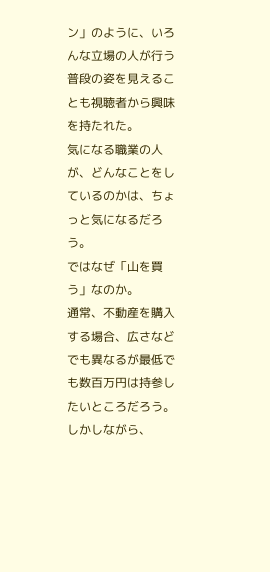ン」のように、いろんな立場の人が行う普段の姿を見えることも視聴者から興味を持たれた。
気になる職業の人が、どんなことをしているのかは、ちょっと気になるだろう。
ではなぜ「山を買う」なのか。
通常、不動産を購入する場合、広さなどでも異なるが最低でも数百万円は持参したいところだろう。
しかしながら、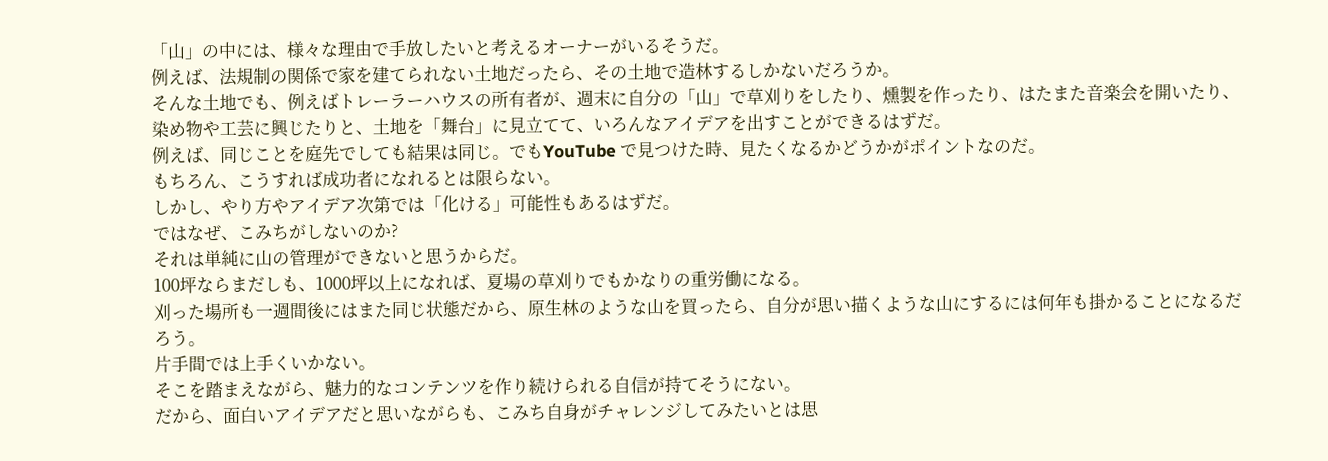「山」の中には、様々な理由で手放したいと考えるオーナーがいるそうだ。
例えば、法規制の関係で家を建てられない土地だったら、その土地で造林するしかないだろうか。
そんな土地でも、例えばトレーラーハウスの所有者が、週末に自分の「山」で草刈りをしたり、燻製を作ったり、はたまた音楽会を開いたり、染め物や工芸に興じたりと、土地を「舞台」に見立てて、いろんなアイデアを出すことができるはずだ。
例えば、同じことを庭先でしても結果は同じ。でもYouTube で見つけた時、見たくなるかどうかがポイントなのだ。
もちろん、こうすれば成功者になれるとは限らない。
しかし、やり方やアイデア次第では「化ける」可能性もあるはずだ。
ではなぜ、こみちがしないのか?
それは単純に山の管理ができないと思うからだ。
100坪ならまだしも、1000坪以上になれば、夏場の草刈りでもかなりの重労働になる。
刈った場所も一週間後にはまた同じ状態だから、原生林のような山を買ったら、自分が思い描くような山にするには何年も掛かることになるだろう。
片手間では上手くいかない。
そこを踏まえながら、魅力的なコンテンツを作り続けられる自信が持てそうにない。
だから、面白いアイデアだと思いながらも、こみち自身がチャレンジしてみたいとは思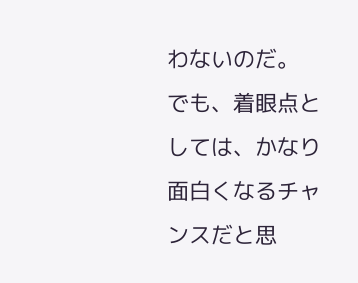わないのだ。
でも、着眼点としては、かなり面白くなるチャンスだと思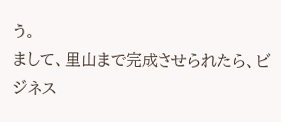う。
まして、里山まで完成させられたら、ビジネス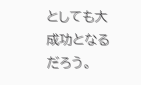としても大成功となるだろう。